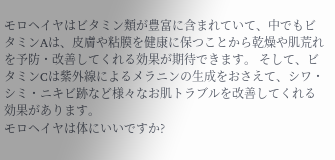モロヘイヤはビタミン類が豊富に含まれていて、中でもビタミンAは、皮膚や粘膜を健康に保つことから乾燥や肌荒れを予防・改善してくれる効果が期待できます。 そして、ビタミンCは紫外線によるメラニンの生成をおさえて、シワ・シミ・ニキビ跡など様々なお肌トラブルを改善してくれる効果があります。
モロヘイヤは体にいいですか?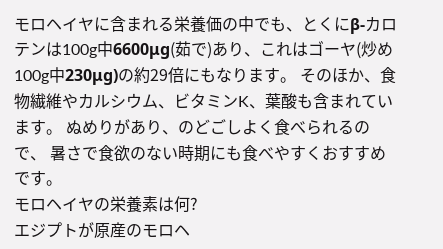モロヘイヤに含まれる栄養価の中でも、とくにβ-カロテンは100g中6600μg(茹で)あり、これはゴーヤ(炒め100g中230μg)の約29倍にもなります。 そのほか、食物繊維やカルシウム、ビタミンK、葉酸も含まれています。 ぬめりがあり、のどごしよく食べられるので、 暑さで食欲のない時期にも食べやすくおすすめです。
モロヘイヤの栄養素は何?
エジプトが原産のモロヘ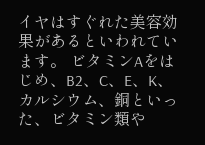イヤはすぐれた美容効果があるといわれています。 ビタミンAをはじめ、B2、C、E、K、カルシウム、銅といった、ビタミン類や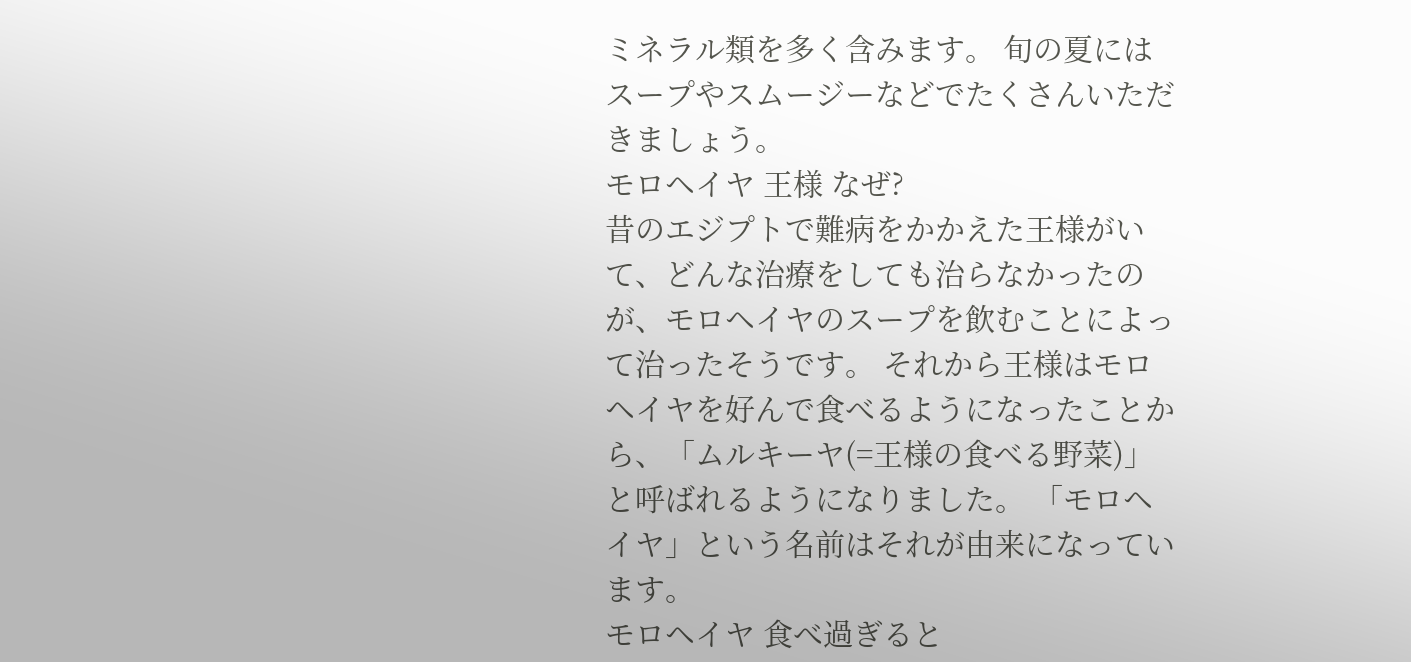ミネラル類を多く含みます。 旬の夏にはスープやスムージーなどでたくさんいただきましょう。
モロヘイヤ 王様 なぜ?
昔のエジプトで難病をかかえた王様がいて、どんな治療をしても治らなかったのが、モロヘイヤのスープを飲むことによって治ったそうです。 それから王様はモロヘイヤを好んで食べるようになったことから、「ムルキーヤ(=王様の食べる野菜)」と呼ばれるようになりました。 「モロヘイヤ」という名前はそれが由来になっています。
モロヘイヤ 食べ過ぎると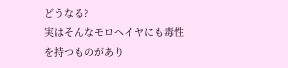どうなる?
実はそんなモロヘイヤにも毒性を持つものがあり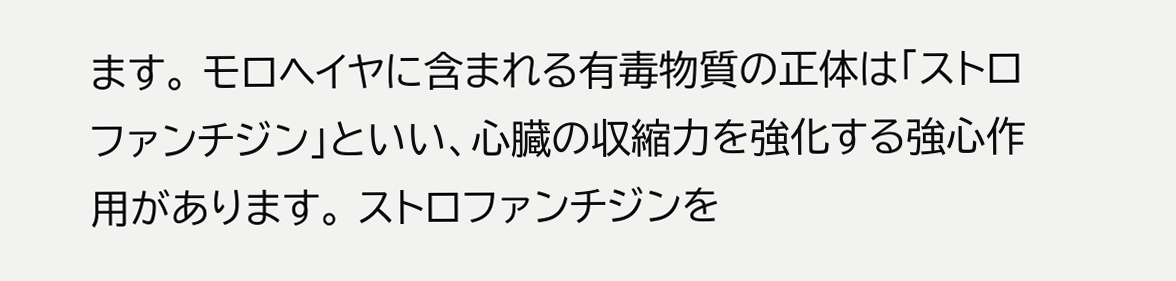ます。 モロヘイヤに含まれる有毒物質の正体は「ストロファンチジン」といい、心臓の収縮力を強化する強心作用があります。 ストロファンチジンを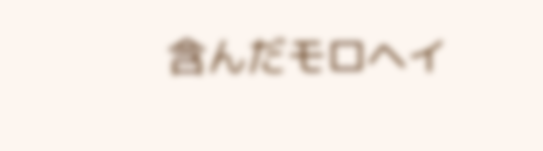含んだモロヘイ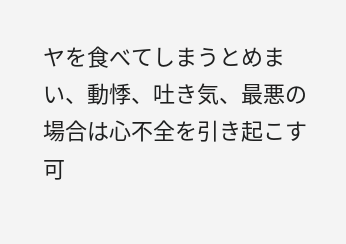ヤを食べてしまうとめまい、動悸、吐き気、最悪の場合は心不全を引き起こす可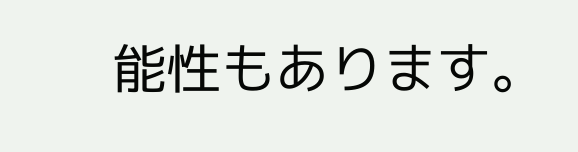能性もあります。